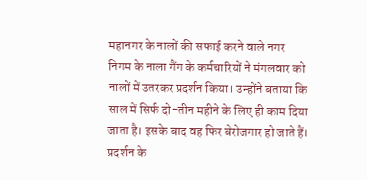महानगर के नालों की सफाई करने वाले नगर निगम के नाला गैंग के कर्मचारियों ने मंगलवार को नालों में उतरकर प्रदर्शन किया। उन्होंने बताया कि साल में सिर्फ दो-तीन महीने के लिए ही काम दिया जाता है। इसके बाद वह फिर बेरोजगार हो जाते हैं। प्रदर्शन के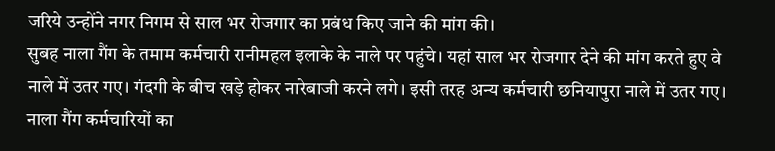जरिये उन्होंने नगर निगम से साल भर रोजगार का प्रबंध किए जाने की मांग की।
सुबह नाला गैंग के तमाम कर्मचारी रानीमहल इलाके के नाले पर पहुंचे। यहां साल भर रोजगार देने की मांग करते हुए वे नाले में उतर गए। गंदगी के बीच खड़े होकर नारेबाजी करने लगे। इसी तरह अन्य कर्मचारी छनियापुरा नाले में उतर गए। नाला गैंग कर्मचारियों का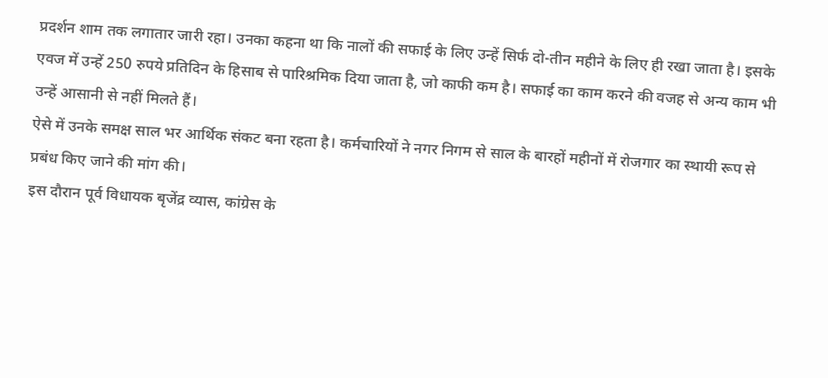प्रदर्शन शाम तक लगातार जारी रहा। उनका कहना था कि नालों की सफाई के लिए उन्हें सिर्फ दो-तीन महीने के लिए ही रखा जाता है। इसके एवज में उन्हें 250 रुपये प्रतिदिन के हिसाब से पारिश्रमिक दिया जाता है, जो काफी कम है। सफाई का काम करने की वजह से अन्य काम भी उन्हें आसानी से नहीं मिलते हैं।
ऐसे में उनके समक्ष साल भर आर्थिक संकट बना रहता है। कर्मचारियों ने नगर निगम से साल के बारहों महीनों में रोजगार का स्थायी रूप से प्रबंध किए जाने की मांग की।
इस दौरान पूर्व विधायक बृजेंद्र व्यास, कांग्रेस के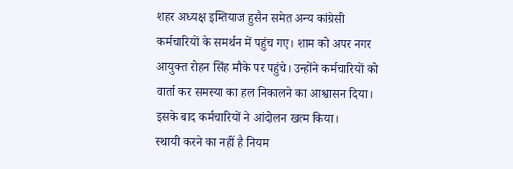शहर अध्यक्ष इम्तियाज हुसैन समेत अन्य कांग्रेसी कर्मचारियों के समर्थन में पहुंच गए। शाम को अपर नगर आयुक्त रोहन सिंह मौके पर पहुंचे। उन्होंने कर्मचारियों को वार्ता कर समस्या का हल निकालने का आश्वासन दिया। इसके बाद कर्मचारियों ने आंदोलन खत्म किया।
स्थायी करने का नहीं है नियम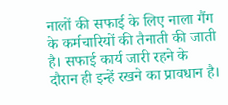नालों की सफाई के लिए नाला गैंग के कर्मचारियों की तैनाती की जाती है। सफाई कार्य जारी रहने के दौरान ही इन्हें रखने का प्रावधान है।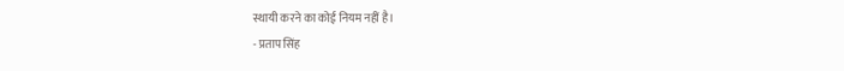स्थायी करने का कोई नियम नहीं है।
- प्रताप सिंह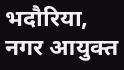भदौरिया, नगर आयुक्त